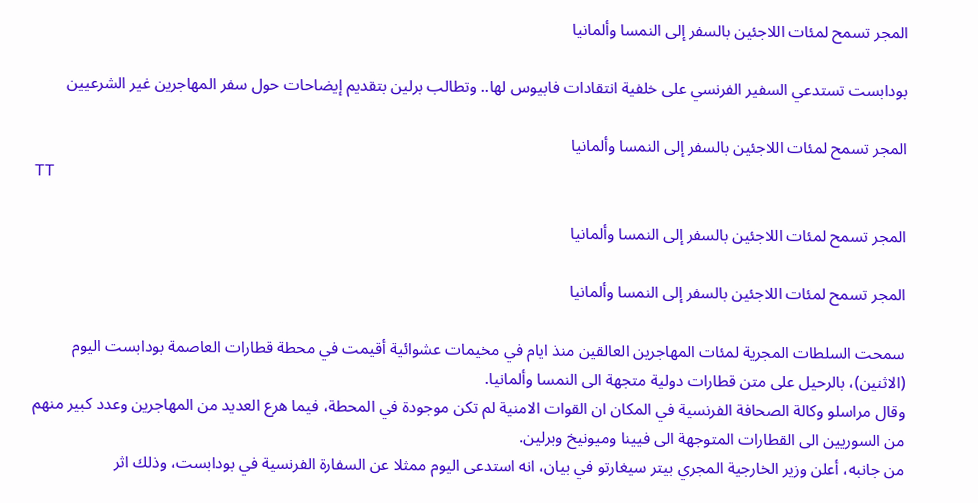المجر تسمح لمئات اللاجئين بالسفر إلى النمسا وألمانيا

بودابست تستدعي السفير الفرنسي على خلفية انتقادات فابيوس لها.. وتطالب برلين بتقديم إيضاحات حول سفر المهاجرين غير الشرعيين

المجر تسمح لمئات اللاجئين بالسفر إلى النمسا وألمانيا
TT

المجر تسمح لمئات اللاجئين بالسفر إلى النمسا وألمانيا

المجر تسمح لمئات اللاجئين بالسفر إلى النمسا وألمانيا

سمحت السلطات المجرية لمئات المهاجرين العالقين منذ ايام في مخيمات عشوائية أقيمت في محطة قطارات العاصمة بودابست اليوم (الاثنين)، بالرحيل على متن قطارات دولية متجهة الى النمسا وألمانيا.
وقال مراسلو وكالة الصحافة الفرنسية في المكان ان القوات الامنية لم تكن موجودة في المحطة، فيما هرع العديد من المهاجرين وعدد كبير منهم من السوريين الى القطارات المتوجهة الى فيينا وميونيخ وبرلين.
من جانبه، أعلن وزير الخارجية المجري بيتر سيغارتو في بيان، انه استدعى اليوم ممثلا عن السفارة الفرنسية في بودابست، وذلك اثر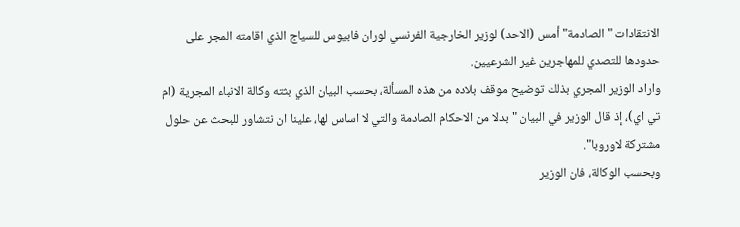الانتقادات "الصادمة" أمس (الاحد) لوزير الخارجية الفرنسي لوران فابيوس للسياج الذي اقامته المجر على حدودها للتصدي للمهاجرين غير الشرعيين.
واراد الوزير المجري بذلك توضيح موقف بلاده من هذه المسألة، بحسب البيان الذي بثته وكالة الانباء المجرية (ام تي اي)، إذ قال الوزير في البيان "بدلا من الاحكام الصادمة والتي لا اساس لها، علينا ان نتشاور للبحث عن حلول مشتركة لاوروبا".
وبحسب الوكالة، فان الوزير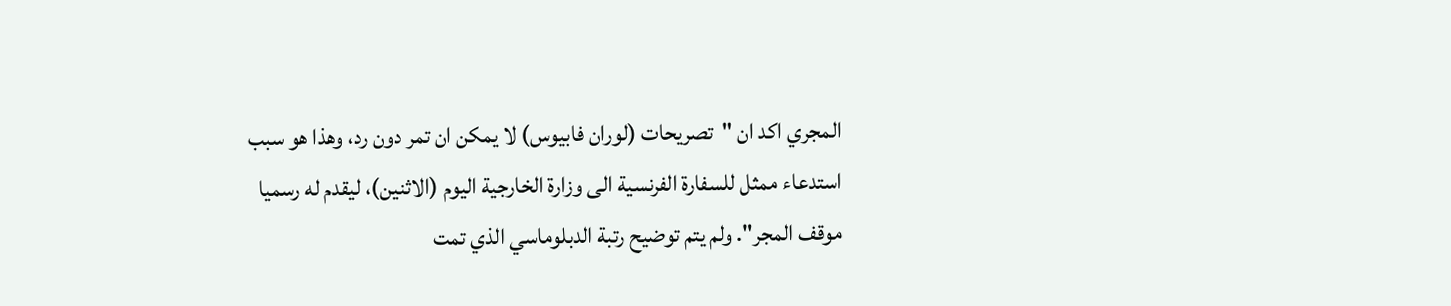المجري اكد ان "تصريحات (لوران فابيوس) لا يمكن ان تمر دون رد، وهذا هو سبب استدعاء ممثل للسفارة الفرنسية الى وزارة الخارجية اليوم (الاثنين)، ليقدم له رسميا موقف المجر". ولم يتم توضيح رتبة الدبلوماسي الذي تمت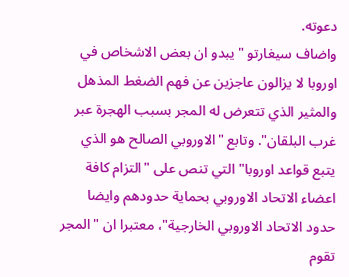دعوته.
واضاف سيغارتو "يبدو ان بعض الاشخاص في اوروبا لا يزالون عاجزين عن فهم الضغط المذهل والمثير الذي تتعرض له المجر بسبب الهجرة عبر غرب البلقان". وتابع "الاوروبي الصالح هو الذي يتبع قواعد اوروبا" التي تنص على "التزام كافة اعضاء الاتحاد الاوروبي بحماية حدودهم وايضا حدود الاتحاد الاوروبي الخارجية"، معتبرا ان "المجر تقوم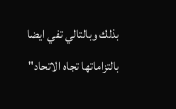بذلك وبالتالي تفي ايضا بالتزاماتها تجاه الاتحاد"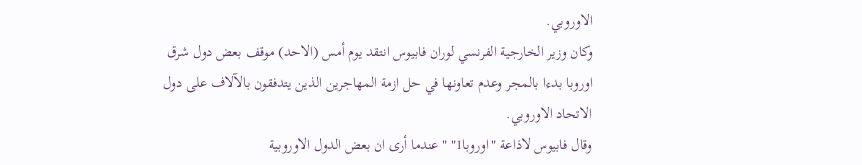الاوروبي.
وكان وزير الخارجية الفرنسي لوران فابيوس انتقد يوم أمس (الاحد) موقف بعض دول شرق اوروبا بدءا بالمجر وعدم تعاونها في حل ازمة المهاجرين الذين يتدفقون بالآلاف على دول الاتحاد الاوروبي.
وقال فابيوس لاذاعة "اوروبا1" "عندما أرى ان بعض الدول الاوروبية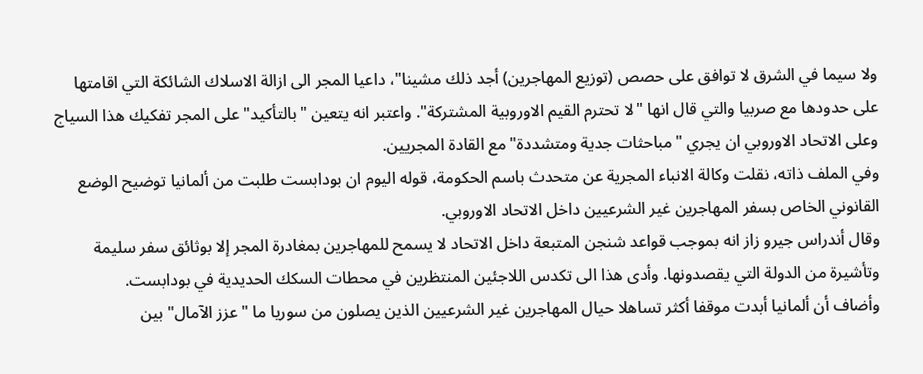ولا سيما في الشرق لا توافق على حصص (توزيع المهاجرين) أجد ذلك مشينا"، داعيا المجر الى ازالة الاسلاك الشائكة التي اقامتها على حدودها مع صربيا والتي قال انها "لا تحترم القيم الاوروبية المشتركة". واعتبر انه يتعين "بالتأكيد" على المجر تفكيك هذا السياج وعلى الاتحاد الاوروبي ان يجري "مباحثات جدية ومتشددة" مع القادة المجريين.
وفي الملف ذاته، نقلت وكالة الانباء المجرية عن متحدث باسم الحكومة، قوله اليوم ان بودابست طلبت من ألمانيا توضيح الوضع القانوني الخاص بسفر المهاجرين غير الشرعيين داخل الاتحاد الاوروبي.
وقال أندراس جيرو زاز انه بموجب قواعد شنجن المتبعة داخل الاتحاد لا يسمح للمهاجرين بمغادرة المجر إلا بوثائق سفر سليمة وتأشيرة من الدولة التي يقصدونها. وأدى هذا الى تكدس اللاجئين المنتظرين في محطات السكك الحديدية في بودابست.
وأضاف أن ألمانيا أبدت موقفا أكثر تساهلا حيال المهاجرين غير الشرعيين الذين يصلون من سوريا ما "عزز الآمال" بين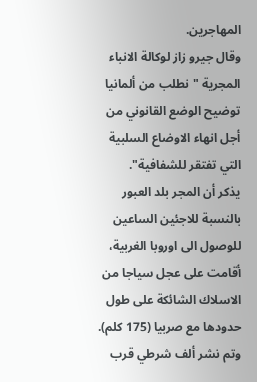المهاجرين.
وقال جيرو زاز لوكالة الانباء المجرية "نطلب من ألمانيا توضيح الوضع القانوني من أجل انهاء الاوضاع السلبية التي تفتقر للشفافية".
يذكر أن المجر بلد العبور بالنسبة للاجئين الساعين للوصول الى اوروبا الغربية، أقامت على عجل سياجا من الاسلاك الشائكة على طول حدودها مع صربيا (175 كلم).
وتم نشر ألف شرطي قرب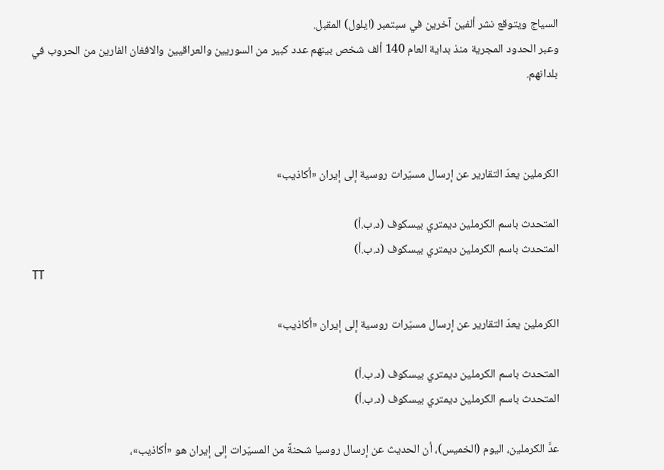السياج ويتوقع نشر ألفين آخرين في سبتمبر (ايلول) المقبل.
وعبر الحدود المجرية منذ بداية العام 140 ألف شخص بينهم عدد كبير من السوريين والعراقيين والافغان الفارين من الحروب في بلدانهم.



الكرملين يعدّ التقارير عن إرسال مسيّرات روسية إلى إيران «أكاذيب»

المتحدث باسم الكرملين ديمتري بيسكوف (د.ب.أ)
المتحدث باسم الكرملين ديمتري بيسكوف (د.ب.أ)
TT

الكرملين يعدّ التقارير عن إرسال مسيّرات روسية إلى إيران «أكاذيب»

المتحدث باسم الكرملين ديمتري بيسكوف (د.ب.أ)
المتحدث باسم الكرملين ديمتري بيسكوف (د.ب.أ)

عدَّ الكرملين، اليوم (الخميس)، أن الحديث عن إرسال روسيا شحنةً من المسيّرات إلى إيران هو «أكاذيب»،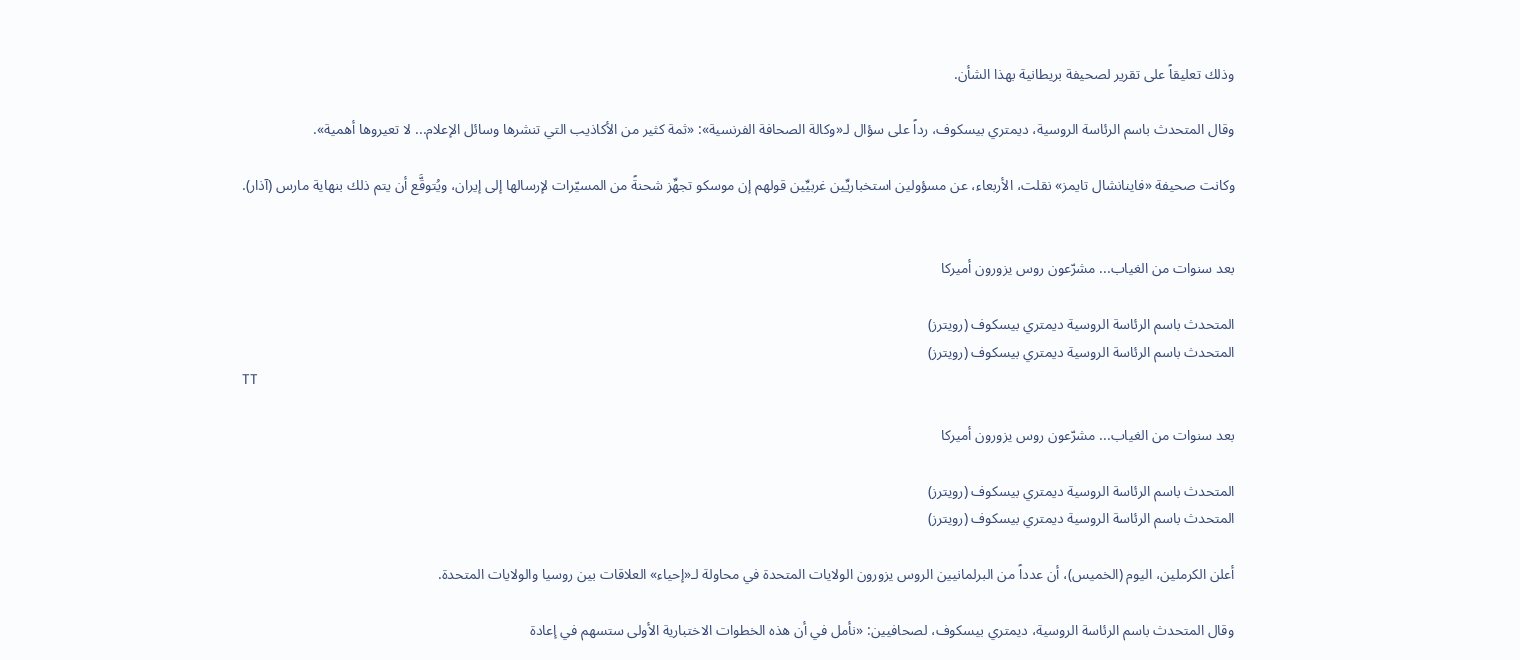وذلك تعليقاً على تقرير لصحيفة بريطانية بهذا الشأن.

وقال المتحدث باسم الرئاسة الروسية، ديمتري بيسكوف، رداً على سؤال لـ«وكالة الصحافة الفرنسية»: «ثمة كثير من الأكاذيب التي تنشرها وسائل الإعلام... لا تعيروها أهمية».

وكانت صحيفة «فاينانشال تايمز» نقلت، الأربعاء، عن مسؤولين استخباريِّين غربيِّين قولهم إن موسكو تجهِّز شحنةً من المسيّرات لإرسالها إلى إيران، ويُتوقَّع أن يتم ذلك بنهاية مارس (آذار).


بعد سنوات من الغياب... مشرّعون روس يزورون أميركا

المتحدث باسم الرئاسة الروسية ديمتري بيسكوف (رويترز)
المتحدث باسم الرئاسة الروسية ديمتري بيسكوف (رويترز)
TT

بعد سنوات من الغياب... مشرّعون روس يزورون أميركا

المتحدث باسم الرئاسة الروسية ديمتري بيسكوف (رويترز)
المتحدث باسم الرئاسة الروسية ديمتري بيسكوف (رويترز)

أعلن الكرملين، اليوم (الخميس)، أن عدداً من البرلمانيين الروس يزورون الولايات المتحدة في محاولة لـ«إحياء» العلاقات بين روسيا والولايات المتحدة.

وقال المتحدث باسم الرئاسة الروسية، ديمتري بيسكوف، لصحافيين: «نأمل في أن هذه الخطوات الاختبارية الأولى ستسهم في إعادة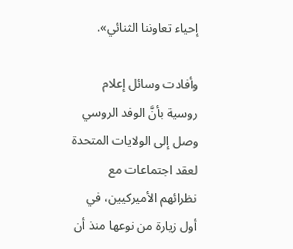إحياء تعاوننا الثنائي».

و‌أفادت وسائل إعلام روسية بأنَّ الوفد الروسي وصل إلى الولايات المتحدة لعقد اجتماعات مع نظرائهم الأميركيين، في أول زيارة من نوعها منذ أن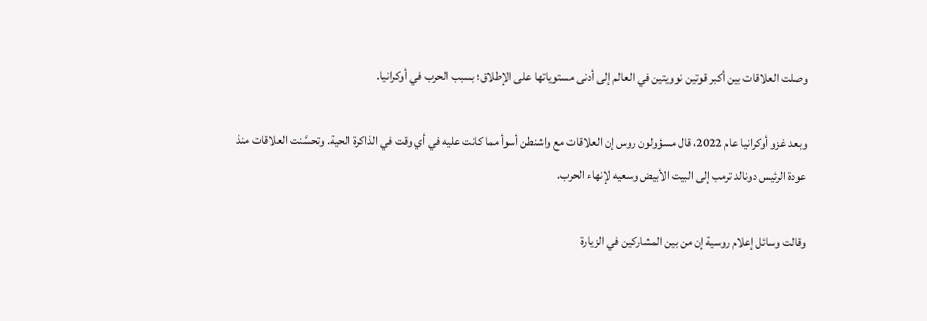وصلت العلاقات بين أكبر قوتين نوويتين في العالم إلى أدنى مستوياتها على الإطلاق؛ بسبب الحرب في أوكرانيا.

وبعد غزو أوكرانيا عام 2022، قال مسؤولون ‌روس إن ‌العلاقات مع واشنطن أسوأ مما ‌كانت عليه في أي وقت في الذاكرة الحية. وتحسَّنت العلاقات منذ عودة الرئيس دونالد ترمب إلى البيت الأبيض وسعيه لإنهاء الحرب.

وقالت وسائل إعلام روسية إن من بين المشاركين في الزيارة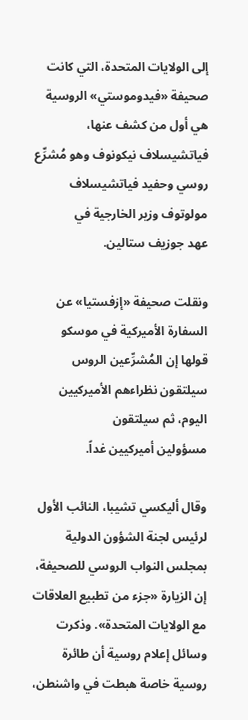إلى الولايات المتحدة، التي كانت صحيفة «فيدوموستي» الروسية هي ‌أول من كشف ‌عنها، فياتشيسلاف نيكونوف وهو مُشرِّع روسي وحفيد ‌فياتشيسلاف مولوتوف وزير الخارجية في عهد ‌جوزيف ستالين.

ونقلت صحيفة «إزفستيا» عن السفارة الأميركية في موسكو قولها إن المُشرِّعين الروس سيلتقون نظراءهم الأميركيين اليوم، ثم سيلتقون مسؤولين ‌أميركيين غداً.

وقال أليكسي تشيبا، النائب الأول لرئيس لجنة الشؤون الدولية بمجلس النواب الروسي للصحيفة، إن الزيارة «جزء من تطبيع العلاقات مع الولايات المتحدة». وذكرت وسائل إعلام روسية أن طائرة روسية خاصة هبطت في واشنطن،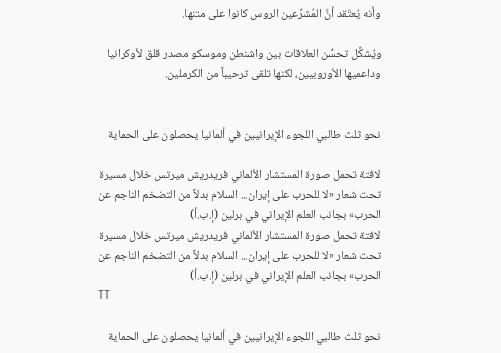وأنه يُعتَقد أنَّ المُشرِّعين الروس كانوا على متنها.

ويُشكِّل تحسُّن العلاقات بين واشنطن وموسكو مصدر قلق لأوكرانيا وداعميها الأوروبيين، لكنها تلقى ترحيباً من الكرملين.


نحو ثلث طالبي اللجوء الإيرانيين في ألمانيا يحصلون على الحماية

لافتة تحمل صورة المستشار الألماني فريدريش ميرتس خلال مسيرة تحت شعار «لا للحرب على إيران... السلام بدلاً من التضخم الناجم عن الحرب» بجانب العلم الإيراني في برلين (إ.ب.أ)
لافتة تحمل صورة المستشار الألماني فريدريش ميرتس خلال مسيرة تحت شعار «لا للحرب على إيران... السلام بدلاً من التضخم الناجم عن الحرب» بجانب العلم الإيراني في برلين (إ.ب.أ)
TT

نحو ثلث طالبي اللجوء الإيرانيين في ألمانيا يحصلون على الحماية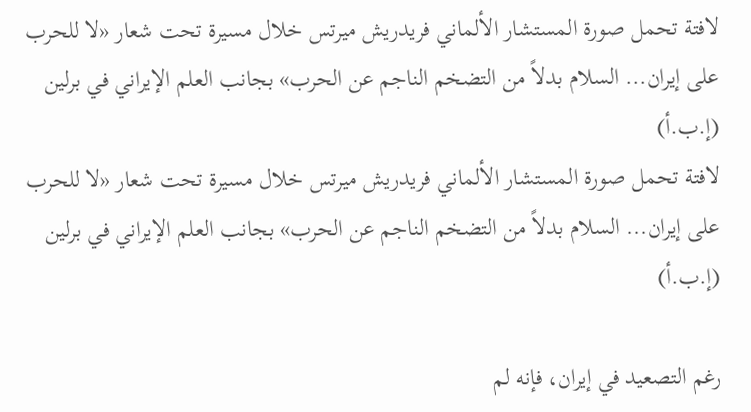لافتة تحمل صورة المستشار الألماني فريدريش ميرتس خلال مسيرة تحت شعار «لا للحرب على إيران... السلام بدلاً من التضخم الناجم عن الحرب» بجانب العلم الإيراني في برلين (إ.ب.أ)
لافتة تحمل صورة المستشار الألماني فريدريش ميرتس خلال مسيرة تحت شعار «لا للحرب على إيران... السلام بدلاً من التضخم الناجم عن الحرب» بجانب العلم الإيراني في برلين (إ.ب.أ)

رغم التصعيد في إيران، فإنه لم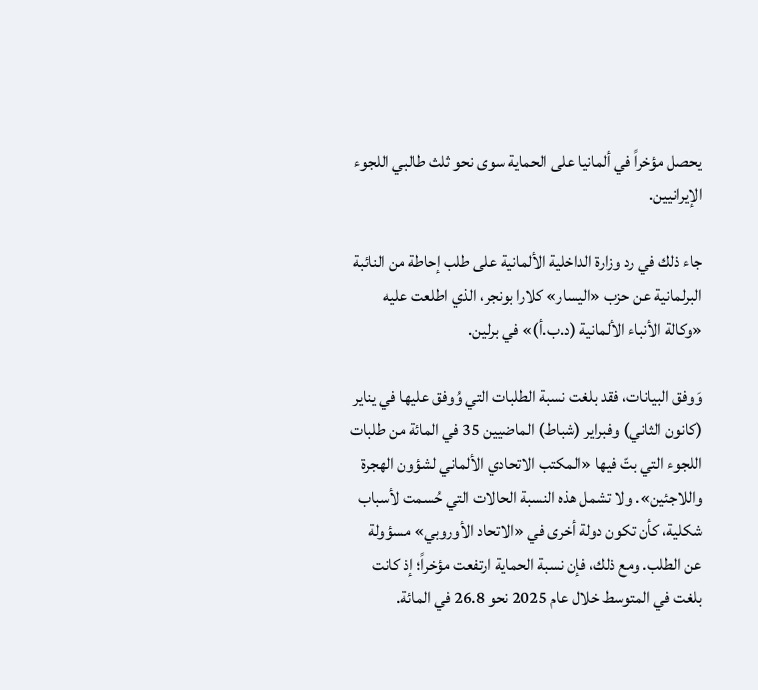يحصل مؤخراً في ألمانيا على الحماية سوى نحو ثلث طالبي اللجوء الإيرانيين.

جاء ذلك في رد وزارة الداخلية الألمانية على طلب إحاطة من النائبة البرلمانية عن حزب «اليسار» كلارا بونجر، الذي اطلعت عليه «وكالة الأنباء الألمانية (د.ب.أ)» في برلين.

وَوفق البيانات، فقد بلغت نسبة الطلبات التي وُوفق عليها في يناير (كانون الثاني) وفبراير (شباط) الماضيين 35 في المائة من طلبات اللجوء التي بتّ فيها «المكتب الاتحادي الألماني لشؤون الهجرة واللاجئين». ولا تشمل هذه النسبة الحالات التي حُسمت لأسباب شكلية، كأن تكون دولة أخرى في «الاتحاد الأوروبي» مسؤولة عن الطلب. ومع ذلك، فإن نسبة الحماية ارتفعت مؤخراً؛ إذ كانت بلغت في المتوسط خلال عام 2025 نحو 26.8 في المائة.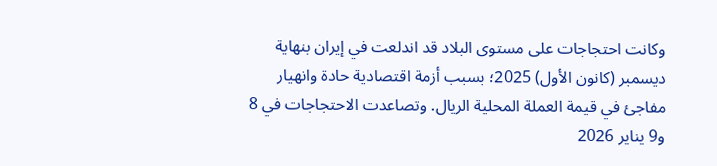وكانت احتجاجات على مستوى البلاد قد اندلعت في إيران بنهاية ديسمبر (كانون الأول) 2025؛ بسبب أزمة اقتصادية حادة وانهيار مفاجئ في قيمة العملة المحلية الريال. وتصاعدت الاحتجاجات في 8 و9 يناير 2026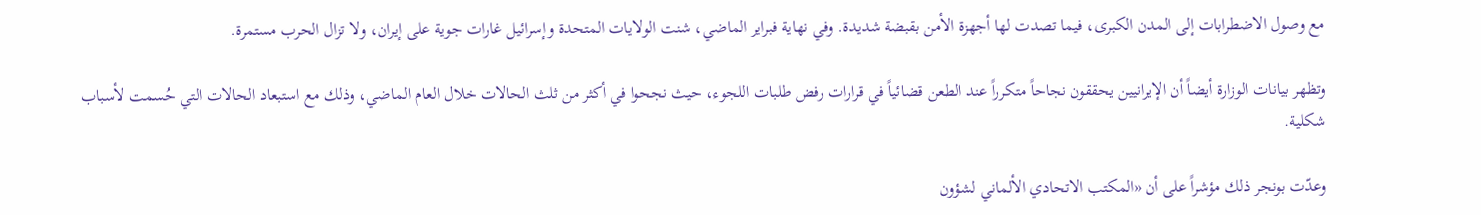مع وصول الاضطرابات إلى المدن الكبرى، فيما تصدت لها أجهزة الأمن بقبضة شديدة. وفي نهاية فبراير الماضي، شنت الولايات المتحدة وإسرائيل غارات جوية على إيران، ولا تزال الحرب مستمرة.

وتظهر بيانات الوزارة أيضاً أن الإيرانيين يحققون نجاحاً متكرراً عند الطعن قضائياً في قرارات رفض طلبات اللجوء، حيث نجحوا في أكثر من ثلث الحالات خلال العام الماضي، وذلك مع استبعاد الحالات التي حُسمت لأسباب شكلية.

وعدّت بونجر ذلك مؤشراً على أن «المكتب الاتحادي الألماني لشؤون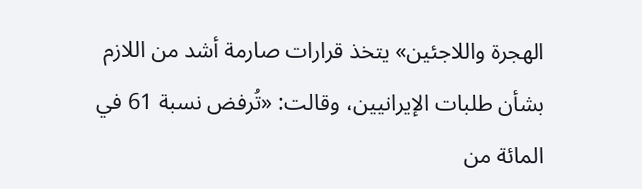الهجرة واللاجئين» يتخذ قرارات صارمة أشد من اللازم بشأن طلبات الإيرانيين، وقالت: «تُرفض نسبة 61 في المائة من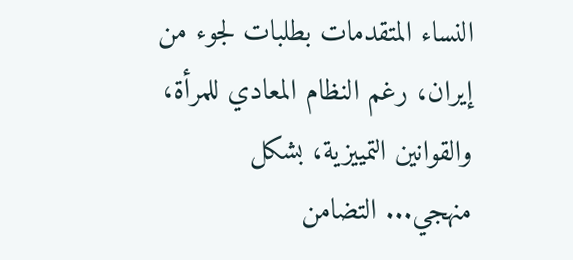النساء المتقدمات بطلبات لجوء من إيران، رغم النظام المعادي للمرأة، والقوانين التمييزية، بشكل منهجي... التضامن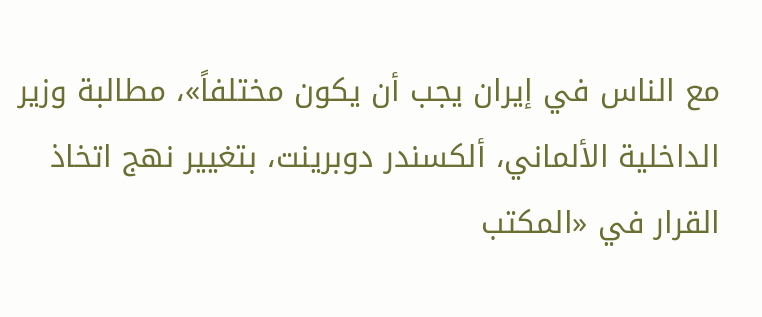مع الناس في إيران يجب أن يكون مختلفاً»، مطالبة وزير الداخلية الألماني، ألكسندر دوبرينت، بتغيير نهج اتخاذ القرار في «المكتب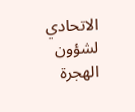الاتحادي لشؤون الهجرة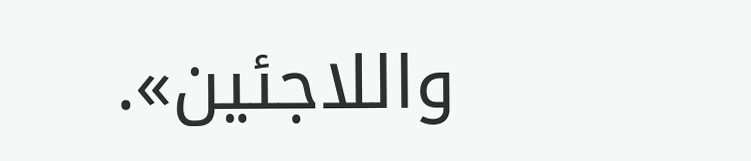واللاجئين».